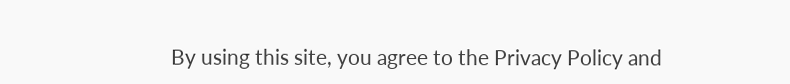By using this site, you agree to the Privacy Policy and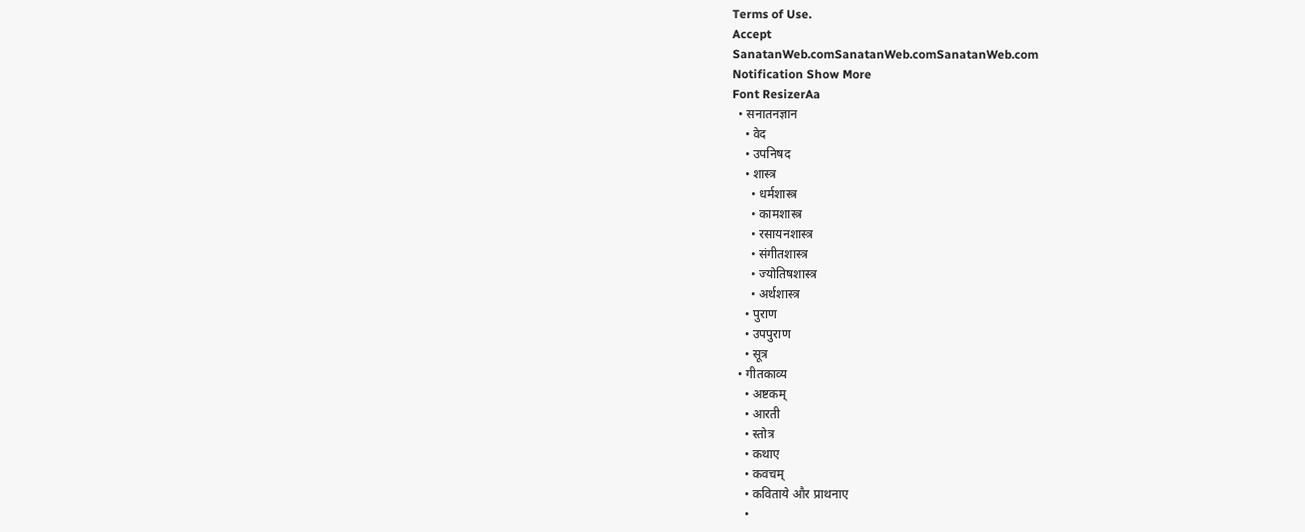Terms of Use.
Accept
SanatanWeb.comSanatanWeb.comSanatanWeb.com
Notification Show More
Font ResizerAa
  • सनातनज्ञान
    • वेद
    • उपनिषद
    • शास्त्र
      • धर्मशास्त्र
      • कामशास्त्र
      • रसायनशास्त्र
      • संगीतशास्त्र
      • ज्योतिषशास्त्र
      • अर्थशास्त्र
    • पुराण
    • उपपुराण
    • सूत्र
  • गीतकाव्य
    • अष्टकम्
    • आरती
    • स्तोत्र
    • कथाए
    • कवचम्
    • कविताये और प्राथनाए
    •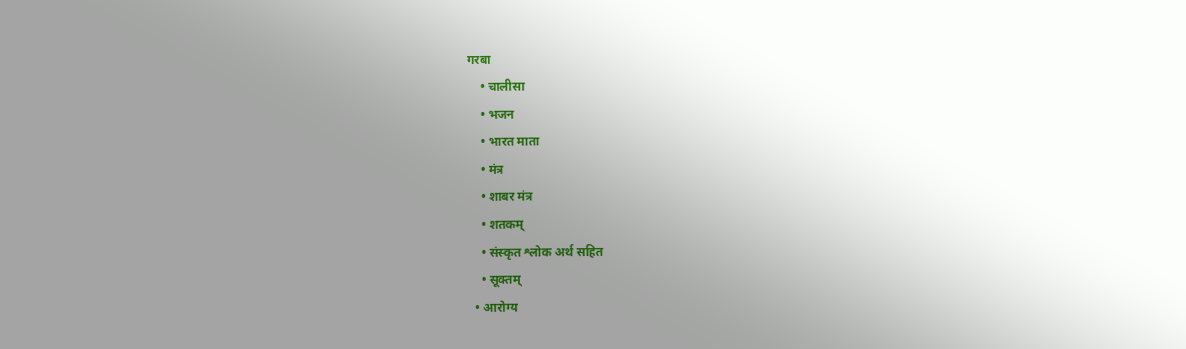गरबा
    • चालीसा
    • भजन
    • भारत माता
    • मंत्र
    • शाबर मंत्र
    • शतकम्
    • संस्कृत श्लोक अर्थ सहित
    • सूक्तम्
  • आरोग्य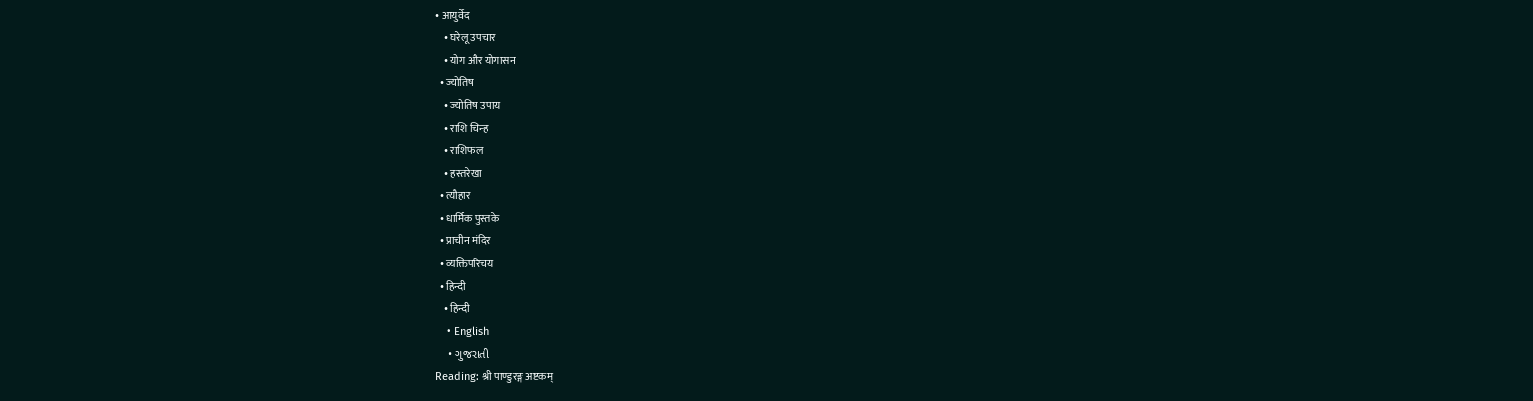• आयुर्वेद
    • घरेलू उपचार
    • योग और योगासन
  • ज्योतिष
    • ज्योतिष उपाय
    • राशि चिन्‍ह
    • राशिफल
    • हस्तरेखा
  • त्यौहार
  • धार्मिक पुस्तके
  • प्राचीन मंदिर
  • व्यक्तिपरिचय
  • हिन्दी
    • हिन्दी
    • English
    • ગુજરાતી
Reading: श्री पाण्डुरङ्ग अष्टकम्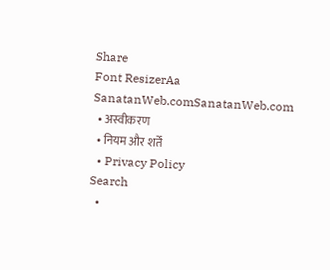Share
Font ResizerAa
SanatanWeb.comSanatanWeb.com
  • अस्वीकरण
  • नियम और शर्तें
  • Privacy Policy
Search
  •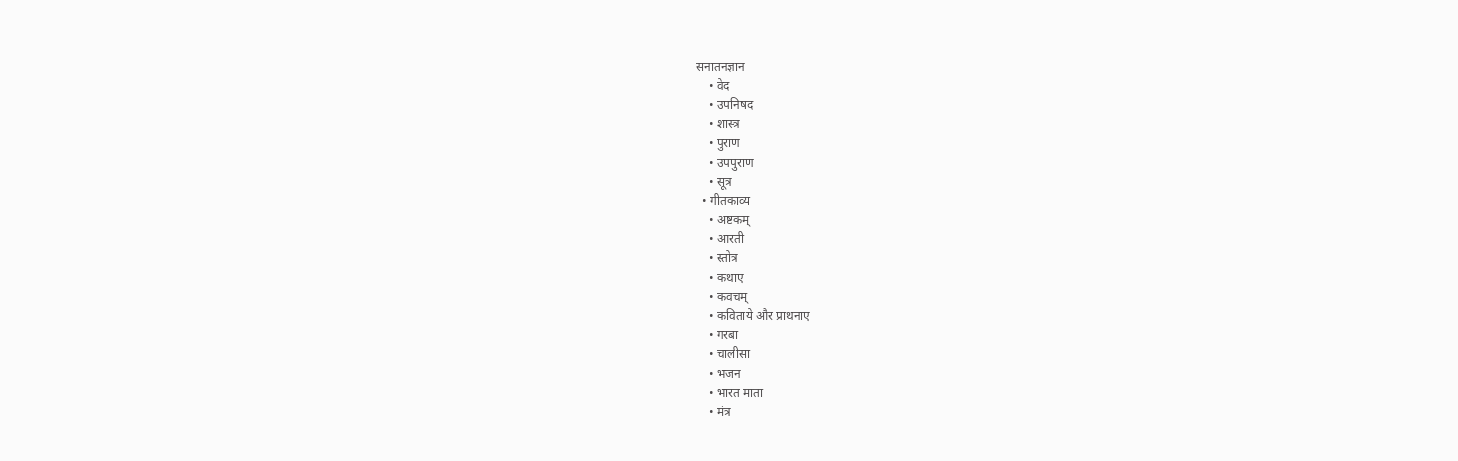सनातनज्ञान
    • वेद
    • उपनिषद
    • शास्त्र
    • पुराण
    • उपपुराण
    • सूत्र
  • गीतकाव्य
    • अष्टकम्
    • आरती
    • स्तोत्र
    • कथाए
    • कवचम्
    • कविताये और प्राथनाए
    • गरबा
    • चालीसा
    • भजन
    • भारत माता
    • मंत्र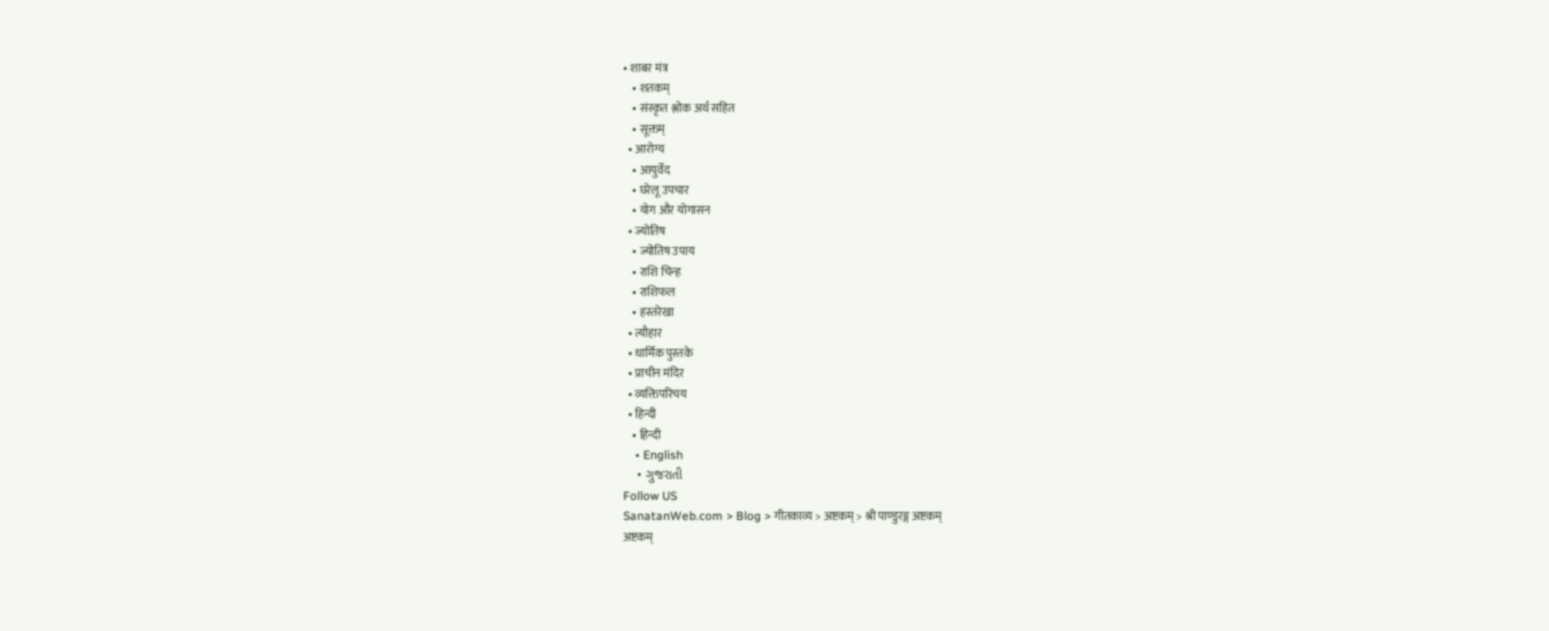• शाबर मंत्र
    • शतकम्
    • संस्कृत श्लोक अर्थ सहित
    • सूक्तम्
  • आरोग्य
    • आयुर्वेद
    • घरेलू उपचार
    • योग और योगासन
  • ज्योतिष
    • ज्योतिष उपाय
    • राशि चिन्‍ह
    • राशिफल
    • हस्तरेखा
  • त्यौहार
  • धार्मिक पुस्तके
  • प्राचीन मंदिर
  • व्यक्तिपरिचय
  • हिन्दी
    • हिन्दी
    • English
    • ગુજરાતી
Follow US
SanatanWeb.com > Blog > गीतकाव्य > अष्टकम् > श्री पाण्डुरङ्ग अष्टकम्
अष्टकम्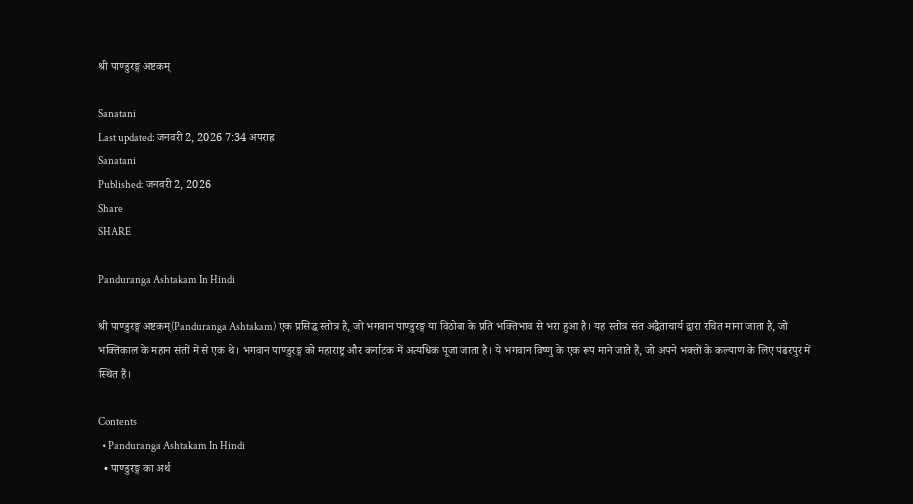श्री पाण्डुरङ्ग अष्टकम्

Sanatani
Last updated: जनवरी 2, 2026 7:34 अपराह्न
Sanatani
Published: जनवरी 2, 2026
Share
SHARE

Panduranga Ashtakam In Hindi

श्री पाण्डुरङ्ग अष्टकम्(Panduranga Ashtakam) एक प्रसिद्ध स्तोत्र है, जो भगवान पाण्डुरङ्ग या विठोबा के प्रति भक्तिभाव से भरा हुआ है। यह स्तोत्र संत अद्वैताचार्य द्वारा रचित माना जाता है, जो भक्तिकाल के महान संतों में से एक थे। भगवान पाण्डुरङ्ग को महाराष्ट्र और कर्नाटक में अत्यधिक पूजा जाता है। ये भगवान विष्णु के एक रूप माने जाते हैं, जो अपने भक्तों के कल्याण के लिए पंढरपुर में स्थित हैं।

Contents
  • Panduranga Ashtakam In Hindi
  • पाण्डुरङ्ग का अर्थ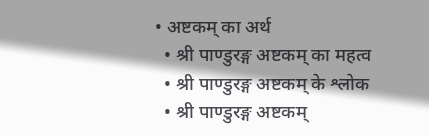• अष्टकम् का अर्थ
  • श्री पाण्डुरङ्ग अष्टकम् का महत्व
  • श्री पाण्डुरङ्ग अष्टकम् के श्लोक
  • श्री पाण्डुरङ्ग अष्टकम्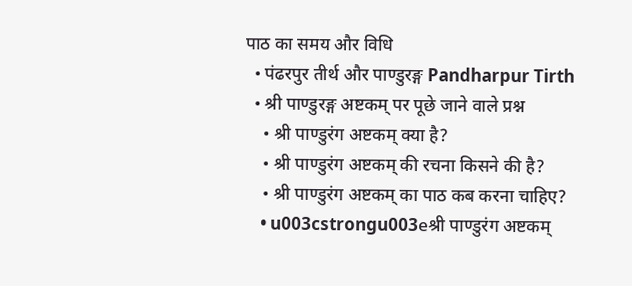पाठ का समय और विधि
  • पंढरपुर तीर्थ और पाण्डुरङ्ग Pandharpur Tirth
  • श्री पाण्डुरङ्ग अष्टकम् पर पूछे जाने वाले प्रश्न
    • श्री पाण्डुरंग अष्टकम् क्या है?
    • श्री पाण्डुरंग अष्टकम् की रचना किसने की है?
    • श्री पाण्डुरंग अष्टकम् का पाठ कब करना चाहिए?
    • u003cstrongu003eश्री पाण्डुरंग अष्टकम्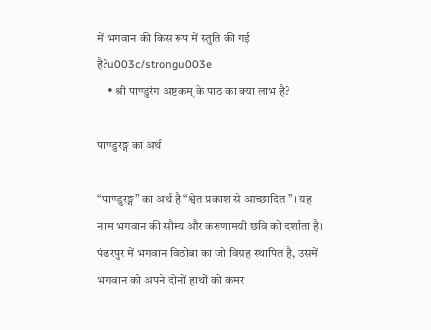में भगवान की किस रूप में स्तुति की गई है?u003c/strongu003e
    • श्री पाण्डुरंग अष्टकम् के पाठ का क्या लाभ है?

पाण्डुरङ्ग का अर्थ

“पाण्डुरङ्ग” का अर्थ है “श्वेत प्रकाश से आच्छादित”। यह नाम भगवान की सौम्य और करुणामयी छवि को दर्शाता है। पंढरपुर में भगवान विठोबा का जो विग्रह स्थापित है, उसमें भगवान को अपने दोनों हाथों को कमर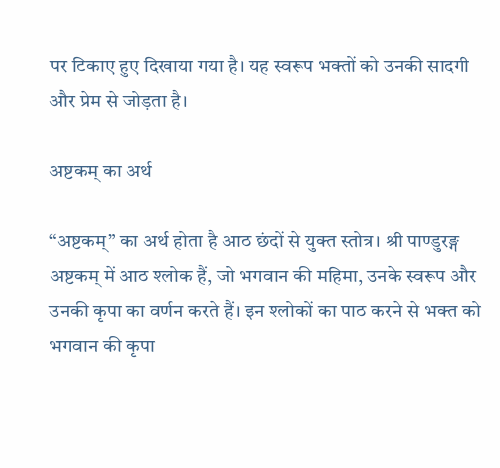पर टिकाए हुए दिखाया गया है। यह स्वरूप भक्तों को उनकी सादगी और प्रेम से जोड़ता है।

अष्टकम् का अर्थ

“अष्टकम्” का अर्थ होता है आठ छंदों से युक्त स्तोत्र। श्री पाण्डुरङ्ग अष्टकम् में आठ श्लोक हैं, जो भगवान की महिमा, उनके स्वरूप और उनकी कृपा का वर्णन करते हैं। इन श्लोकों का पाठ करने से भक्त को भगवान की कृपा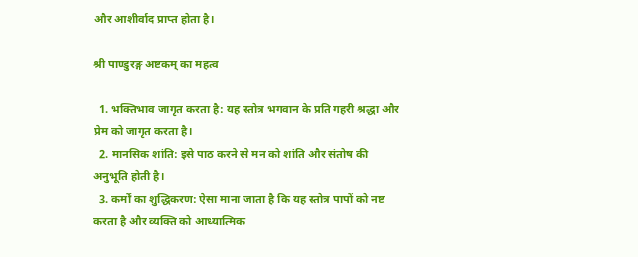और आशीर्वाद प्राप्त होता है।

श्री पाण्डुरङ्ग अष्टकम् का महत्व

  1. भक्तिभाव जागृत करता है: यह स्तोत्र भगवान के प्रति गहरी श्रद्धा और प्रेम को जागृत करता है।
  2. मानसिक शांति: इसे पाठ करने से मन को शांति और संतोष की अनुभूति होती है।
  3. कर्मों का शुद्धिकरण: ऐसा माना जाता है कि यह स्तोत्र पापों को नष्ट करता है और व्यक्ति को आध्यात्मिक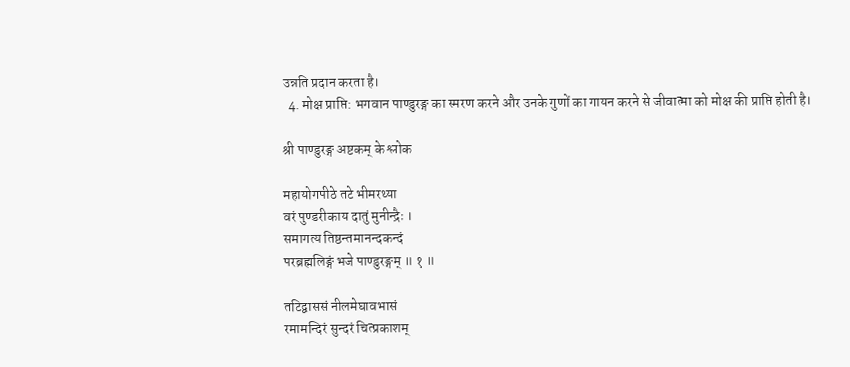उन्नति प्रदान करता है।
  4. मोक्ष प्राप्ति: भगवान पाण्डुरङ्ग का स्मरण करने और उनके गुणों का गायन करने से जीवात्मा को मोक्ष की प्राप्ति होती है।

श्री पाण्डुरङ्ग अष्टकम् के श्लोक

महायोगपीठे तटे भीमरथ्या
वरं पुण्डरीकाय दातुं मुनीन्द्रैः ।
समागत्य तिष्ठन्तमानन्दकन्दं
परब्रह्मलिङ्गं भजे पाण्डुरङ्गम् ॥ १ ॥

तटिद्वाससं नीलमेघावभासं
रमामन्दिरं सुन्दरं चित्प्रकाशम्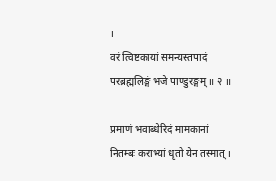।
वरं त्विष्टकायां समन्यस्तपादं
परब्रह्मलिङ्गं भजे पाण्डुरङ्गम् ॥ २ ॥

प्रमाणं भवाब्धेरिदं मामकानां
नितम्बः कराभ्यां धृतो येन तस्मात् ।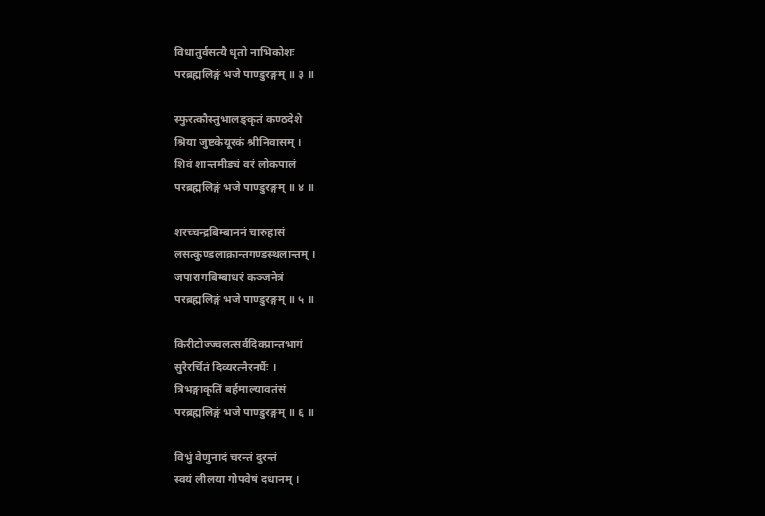विधातुर्वसत्यै धृतो नाभिकोशः
परब्रह्मलिङ्गं भजे पाण्डुरङ्गम् ॥ ३ ॥

स्फुरत्कौस्तुभालङ्कृतं कण्ठदेशे
श्रिया जुष्टकेयूरकं श्रीनिवासम् ।
शिवं शान्तमीड्यं वरं लोकपालं
परब्रह्मलिङ्गं भजे पाण्डुरङ्गम् ॥ ४ ॥

शरच्चन्द्रबिम्बाननं चारुहासं
लसत्कुण्डलाक्रान्तगण्डस्थलान्तम् ।
जपारागबिम्बाधरं कञ्जनेत्रं
परब्रह्मलिङ्गं भजे पाण्डुरङ्गम् ॥ ५ ॥

किरीटोज्ज्वलत्सर्वदिक्प्रान्तभागं
सुरैरर्चितं दिव्यरत्नैरनर्घैः ।
त्रिभङ्गाकृतिं बर्हमाल्यावतंसं
परब्रह्मलिङ्गं भजे पाण्डुरङ्गम् ॥ ६ ॥

विभुं वेणुनादं चरन्तं दुरन्तं
स्वयं लीलया गोपवेषं दधानम् ।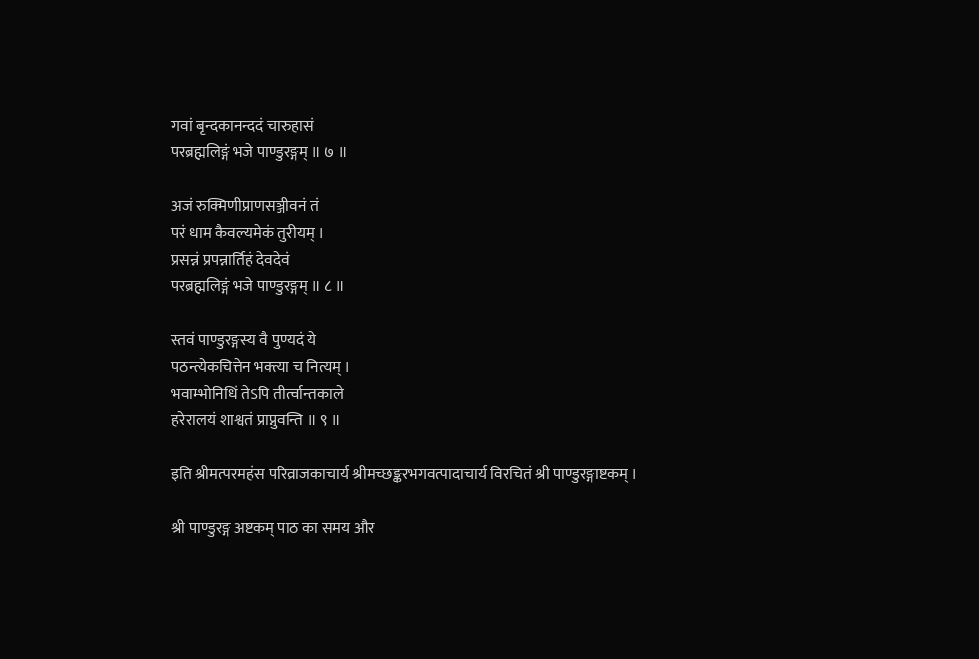गवां बृन्दकानन्ददं चारुहासं
परब्रह्मलिङ्गं भजे पाण्डुरङ्गम् ॥ ७ ॥

अजं रुक्मिणीप्राणसञ्जीवनं तं
परं धाम कैवल्यमेकं तुरीयम् ।
प्रसन्नं प्रपन्नार्तिहं देवदेवं
परब्रह्मलिङ्गं भजे पाण्डुरङ्गम् ॥ ८ ॥

स्तवं पाण्डुरङ्गस्य वै पुण्यदं ये
पठन्त्येकचित्तेन भक्त्या च नित्यम् ।
भवाम्भोनिधिं तेऽपि तीर्त्वान्तकाले
हरेरालयं शाश्वतं प्राप्नुवन्ति ॥ ९ ॥

इति श्रीमत्परमहंस परिव्राजकाचार्य श्रीमच्छङ्करभगवत्पादाचार्य विरचितं श्री पाण्डुरङ्गाष्टकम् ।

श्री पाण्डुरङ्ग अष्टकम् पाठ का समय और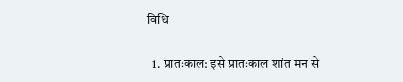विधि

  1. प्रातःकाल: इसे प्रातःकाल शांत मन से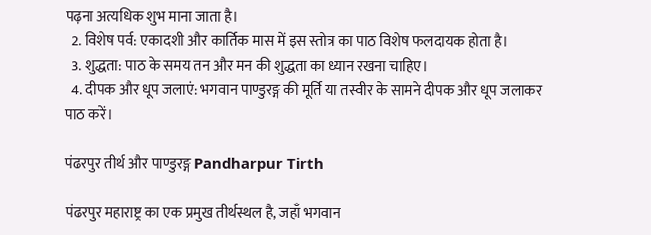पढ़ना अत्यधिक शुभ माना जाता है।
  2. विशेष पर्व: एकादशी और कार्तिक मास में इस स्तोत्र का पाठ विशेष फलदायक होता है।
  3. शुद्धता: पाठ के समय तन और मन की शुद्धता का ध्यान रखना चाहिए।
  4. दीपक और धूप जलाएं: भगवान पाण्डुरङ्ग की मूर्ति या तस्वीर के सामने दीपक और धूप जलाकर पाठ करें।

पंढरपुर तीर्थ और पाण्डुरङ्ग Pandharpur Tirth

पंढरपुर महाराष्ट्र का एक प्रमुख तीर्थस्थल है, जहाँ भगवान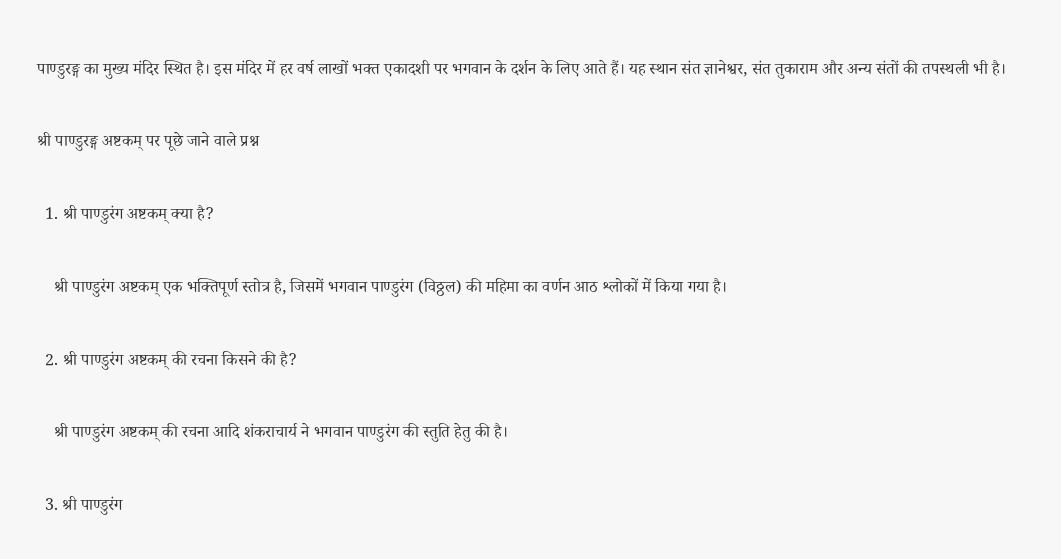पाण्डुरङ्ग का मुख्य मंदिर स्थित है। इस मंदिर में हर वर्ष लाखों भक्त एकादशी पर भगवान के दर्शन के लिए आते हैं। यह स्थान संत ज्ञानेश्वर, संत तुकाराम और अन्य संतों की तपस्थली भी है।

श्री पाण्डुरङ्ग अष्टकम् पर पूछे जाने वाले प्रश्न

  1. श्री पाण्डुरंग अष्टकम् क्या है?

    श्री पाण्डुरंग अष्टकम् एक भक्तिपूर्ण स्तोत्र है, जिसमें भगवान पाण्डुरंग (विठ्ठल) की महिमा का वर्णन आठ श्लोकों में किया गया है।

  2. श्री पाण्डुरंग अष्टकम् की रचना किसने की है?

    श्री पाण्डुरंग अष्टकम् की रचना आदि शंकराचार्य ने भगवान पाण्डुरंग की स्तुति हेतु की है।

  3. श्री पाण्डुरंग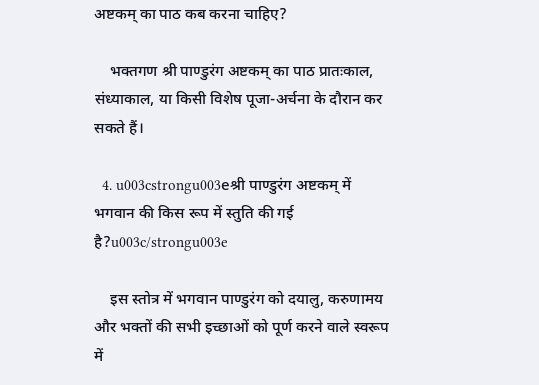अष्टकम् का पाठ कब करना चाहिए?

    भक्तगण श्री पाण्डुरंग अष्टकम् का पाठ प्रातःकाल, संध्याकाल, या किसी विशेष पूजा-अर्चना के दौरान कर सकते हैं।

  4. u003cstrongu003eश्री पाण्डुरंग अष्टकम् में भगवान की किस रूप में स्तुति की गई है?u003c/strongu003e

    इस स्तोत्र में भगवान पाण्डुरंग को दयालु, करुणामय और भक्तों की सभी इच्छाओं को पूर्ण करने वाले स्वरूप में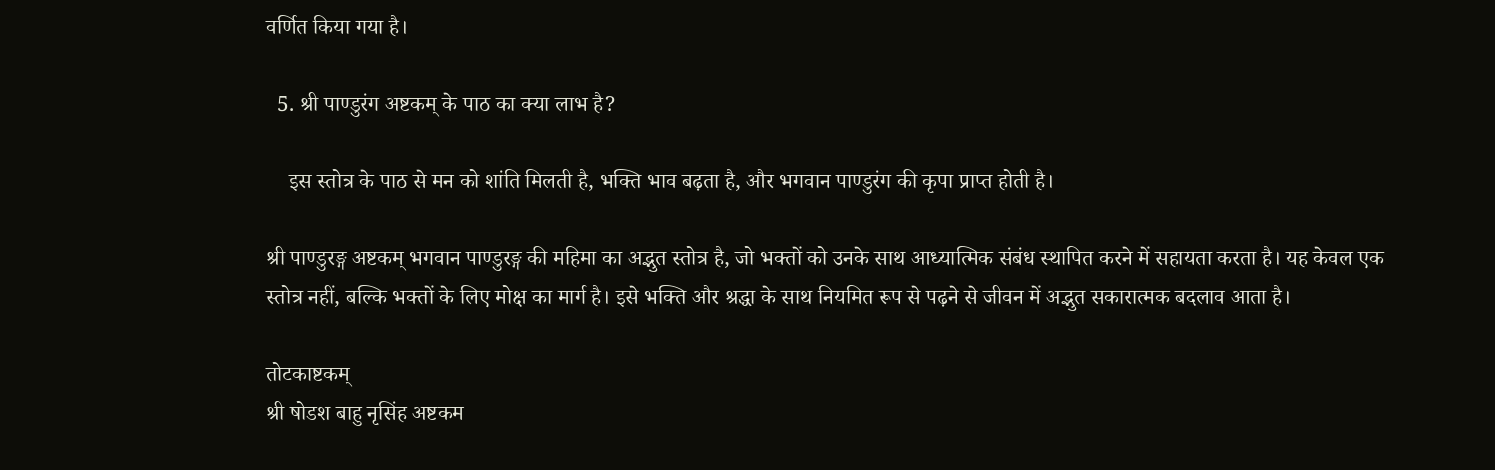वर्णित किया गया है।

  5. श्री पाण्डुरंग अष्टकम् के पाठ का क्या लाभ है?

    इस स्तोत्र के पाठ से मन को शांति मिलती है, भक्ति भाव बढ़ता है, और भगवान पाण्डुरंग की कृपा प्राप्त होती है।

श्री पाण्डुरङ्ग अष्टकम् भगवान पाण्डुरङ्ग की महिमा का अद्भुत स्तोत्र है, जो भक्तों को उनके साथ आध्यात्मिक संबंध स्थापित करने में सहायता करता है। यह केवल एक स्तोत्र नहीं, बल्कि भक्तों के लिए मोक्ष का मार्ग है। इसे भक्ति और श्रद्धा के साथ नियमित रूप से पढ़ने से जीवन में अद्भुत सकारात्मक बदलाव आता है।

तोटकाष्टकम्
श्री षोडश बाहु नृसिंह अष्टकम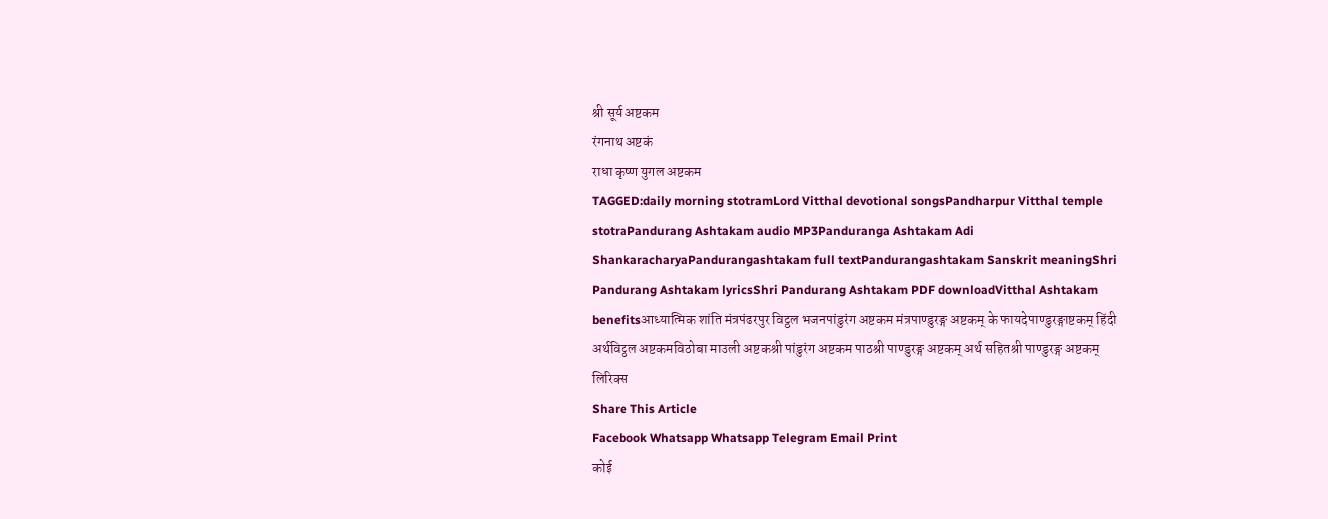श्री सूर्य अष्टकम
रंगनाथ अष्टकं
राधा कृष्ण युगल अष्टकम
TAGGED:daily morning stotramLord Vitthal devotional songsPandharpur Vitthal temple stotraPandurang Ashtakam audio MP3Panduranga Ashtakam Adi ShankaracharyaPandurangashtakam full textPandurangashtakam Sanskrit meaningShri Pandurang Ashtakam lyricsShri Pandurang Ashtakam PDF downloadVitthal Ashtakam benefitsआध्यात्मिक शांति मंत्रपंढरपुर विट्ठल भजनपांडुरंग अष्टकम मंत्रपाण्डुरङ्ग अष्टकम् के फायदेपाण्डुरङ्गाष्टकम् हिंदी अर्थविट्ठल अष्टकमविठोबा माउली अष्टकश्री पांडुरंग अष्टकम पाठश्री पाण्डुरङ्ग अष्टकम् अर्थ सहितश्री पाण्डुरङ्ग अष्टकम् लिरिक्स
Share This Article
Facebook Whatsapp Whatsapp Telegram Email Print
कोई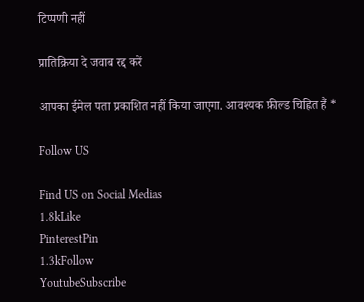टिप्पणी नहीं

प्रातिक्रिया दे जवाब रद्द करें

आपका ईमेल पता प्रकाशित नहीं किया जाएगा. आवश्यक फ़ील्ड चिह्नित हैं *

Follow US

Find US on Social Medias
1.8kLike
PinterestPin
1.3kFollow
YoutubeSubscribe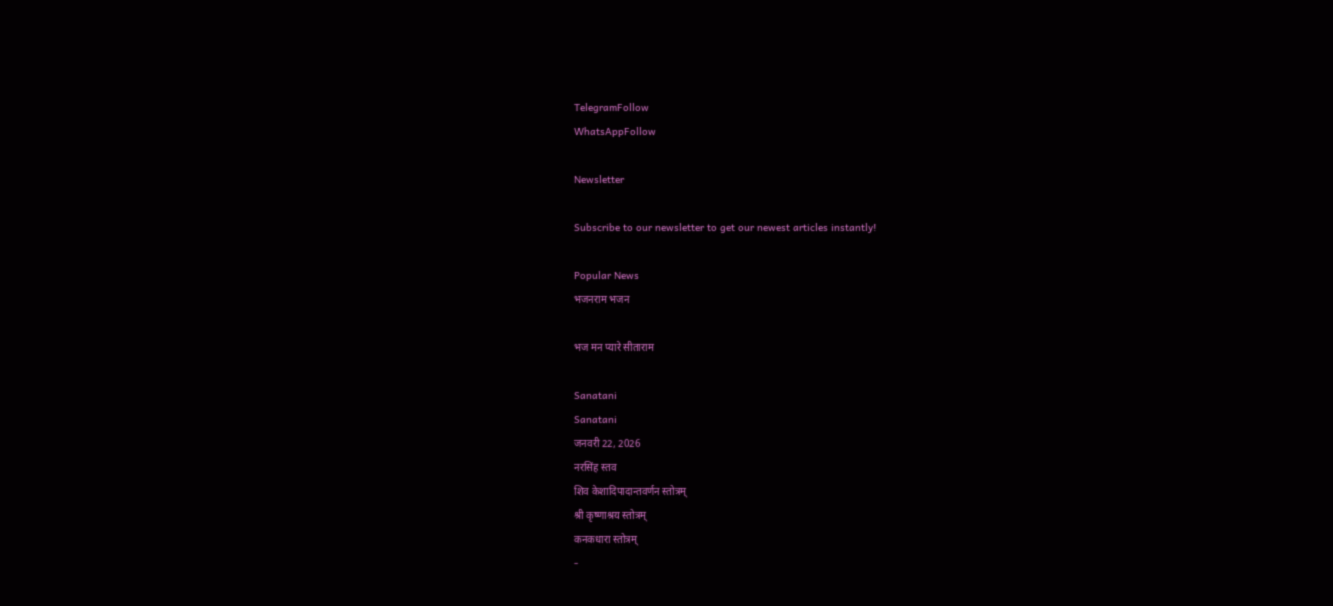TelegramFollow
WhatsAppFollow

Newsletter

Subscribe to our newsletter to get our newest articles instantly!

Popular News
भजनराम भजन

भज मन प्यारे सीताराम

Sanatani
Sanatani
जनवरी 22, 2026
नरसिंह स्तव
शिव केशादिपादान्तवर्णन स्तोत्रम्
श्री कृष्णाश्रय स्तोत्रम्
कनकधारा स्तोत्रम्
-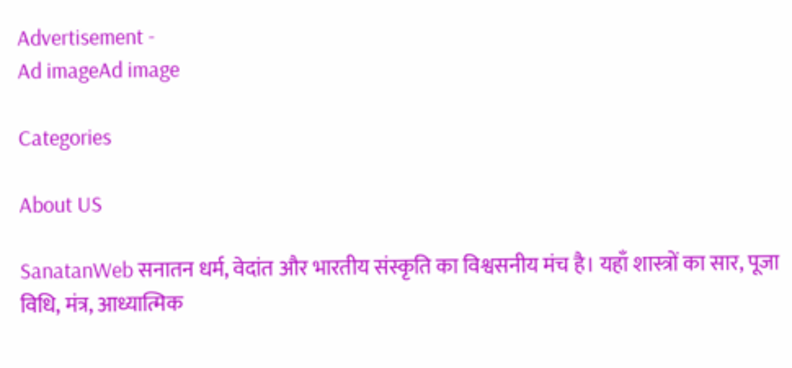Advertisement -
Ad imageAd image

Categories

About US

SanatanWeb सनातन धर्म, वेदांत और भारतीय संस्कृति का विश्वसनीय मंच है। यहाँ शास्त्रों का सार, पूजा विधि, मंत्र, आध्यात्मिक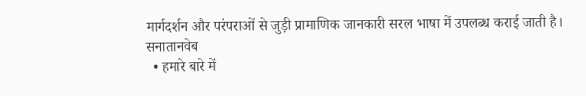मार्गदर्शन और परंपराओं से जुड़ी प्रामाणिक जानकारी सरल भाषा में उपलब्ध कराई जाती है।
सनातानवेब
  • हमारे बारे में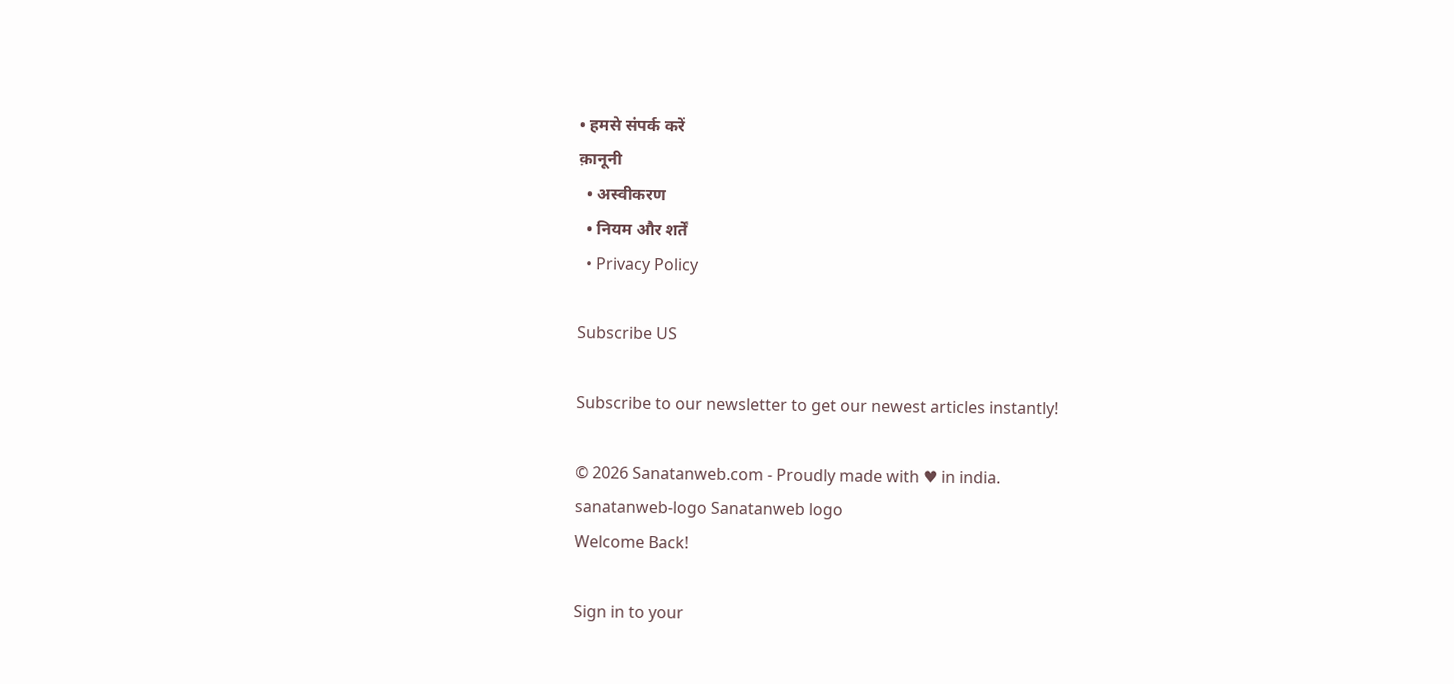• हमसे संपर्क करें
क़ानूनी
  • अस्वीकरण
  • नियम और शर्तें
  • Privacy Policy

Subscribe US

Subscribe to our newsletter to get our newest articles instantly!

© 2026 Sanatanweb.com - Proudly made with ♥ in india.
sanatanweb-logo Sanatanweb logo
Welcome Back!

Sign in to your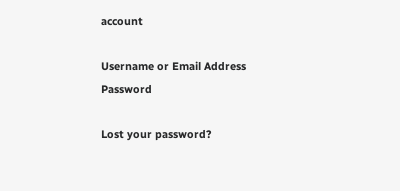account

Username or Email Address
Password

Lost your password?